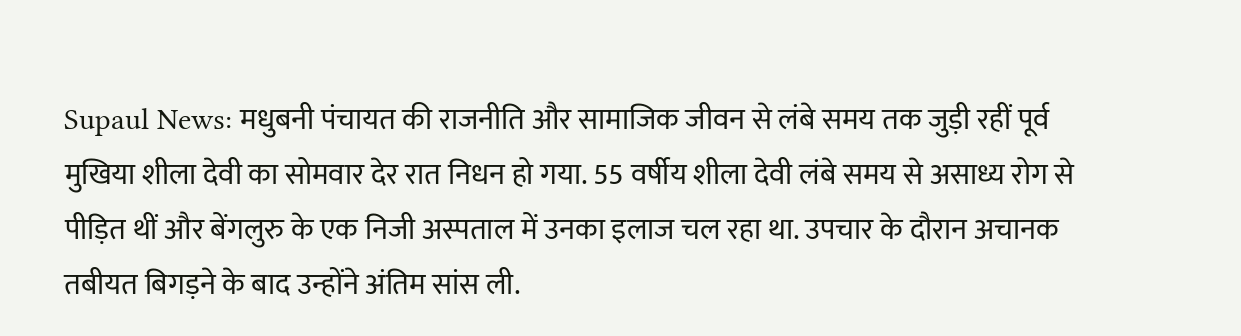Supaul News: मधुबनी पंचायत की राजनीति और सामाजिक जीवन से लंबे समय तक जुड़ी रहीं पूर्व मुखिया शीला देवी का सोमवार देर रात निधन हो गया. 55 वर्षीय शीला देवी लंबे समय से असाध्य रोग से पीड़ित थीं और बेंगलुरु के एक निजी अस्पताल में उनका इलाज चल रहा था. उपचार के दौरान अचानक तबीयत बिगड़ने के बाद उन्होंने अंतिम सांस ली.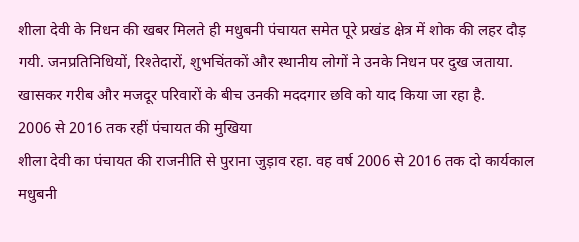शीला देवी के निधन की खबर मिलते ही मधुबनी पंचायत समेत पूरे प्रखंड क्षेत्र में शोक की लहर दौड़ गयी. जनप्रतिनिधियों, रिश्तेदारों, शुभचिंतकों और स्थानीय लोगों ने उनके निधन पर दुख जताया. खासकर गरीब और मजदूर परिवारों के बीच उनकी मददगार छवि को याद किया जा रहा है.
2006 से 2016 तक रहीं पंचायत की मुखिया
शीला देवी का पंचायत की राजनीति से पुराना जुड़ाव रहा. वह वर्ष 2006 से 2016 तक दो कार्यकाल मधुबनी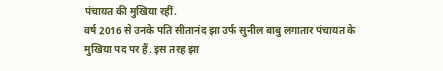पंचायत की मुखिया रहीं.
वर्ष 2016 से उनके पति सीतानंद झा उर्फ सुनील बाबु लगातार पंचायत के मुखिया पद पर हैं. इस तरह झा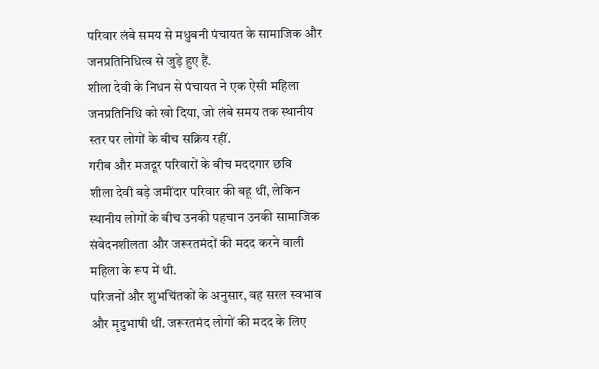परिवार लंबे समय से मधुबनी पंचायत के सामाजिक और जनप्रतिनिधित्व से जुड़े हुए हैं.
शीला देवी के निधन से पंचायत ने एक ऐसी महिला जनप्रतिनिधि को खो दिया, जो लंबे समय तक स्थानीय स्तर पर लोगों के बीच सक्रिय रहीं.
गरीब और मजदूर परिवारों के बीच मददगार छवि
शीला देवी बड़े जमींदार परिवार की बहू थीं, लेकिन स्थानीय लोगों के बीच उनकी पहचान उनकी सामाजिक संवेदनशीलता और जरूरतमंदों की मदद करने वाली महिला के रूप में थी.
परिजनों और शुभचिंतकों के अनुसार, वह सरल स्वभाव और मृदुभाषी थीं. जरूरतमंद लोगों की मदद के लिए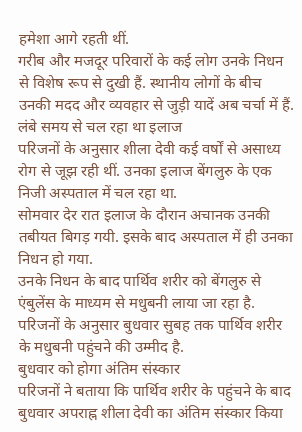हमेशा आगे रहती थीं.
गरीब और मजदूर परिवारों के कई लोग उनके निधन से विशेष रूप से दुखी हैं. स्थानीय लोगों के बीच उनकी मदद और व्यवहार से जुड़ी यादें अब चर्चा में हैं.
लंबे समय से चल रहा था इलाज
परिजनों के अनुसार शीला देवी कई वर्षों से असाध्य रोग से जूझ रही थीं. उनका इलाज बेंगलुरु के एक निजी अस्पताल में चल रहा था.
सोमवार देर रात इलाज के दौरान अचानक उनकी तबीयत बिगड़ गयी. इसके बाद अस्पताल में ही उनका निधन हो गया.
उनके निधन के बाद पार्थिव शरीर को बेंगलुरु से एंबुलेंस के माध्यम से मधुबनी लाया जा रहा है. परिजनों के अनुसार बुधवार सुबह तक पार्थिव शरीर के मधुबनी पहुंचने की उम्मीद है.
बुधवार को होगा अंतिम संस्कार
परिजनों ने बताया कि पार्थिव शरीर के पहुंचने के बाद बुधवार अपराह्न शीला देवी का अंतिम संस्कार किया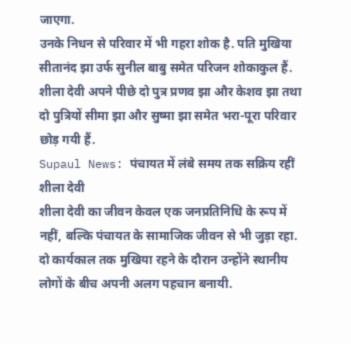जाएगा.
उनके निधन से परिवार में भी गहरा शोक है. पति मुखिया सीतानंद झा उर्फ सुनील बाबु समेत परिजन शोकाकुल हैं.
शीला देवी अपने पीछे दो पुत्र प्रणव झा और केशव झा तथा दो पुत्रियों सीमा झा और सुष्मा झा समेत भरा-पूरा परिवार छोड़ गयी हैं.
Supaul News: पंचायत में लंबे समय तक सक्रिय रहीं शीला देवी
शीला देवी का जीवन केवल एक जनप्रतिनिधि के रूप में नहीं, बल्कि पंचायत के सामाजिक जीवन से भी जुड़ा रहा. दो कार्यकाल तक मुखिया रहने के दौरान उन्होंने स्थानीय लोगों के बीच अपनी अलग पहचान बनायी.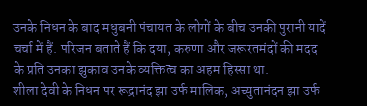उनके निधन के बाद मधुबनी पंचायत के लोगों के बीच उनकी पुरानी यादें चर्चा में हैं. परिजन बताते हैं कि दया, करुणा और जरूरतमंदों की मदद के प्रति उनका झुकाव उनके व्यक्तित्व का अहम हिस्सा था.
शीला देवी के निधन पर रूद्रानंद झा उर्फ मालिक, अच्युतानंदन झा उर्फ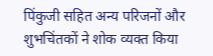पिंकुजी सहित अन्य परिजनों और शुभचिंतकों ने शोक व्यक्त किया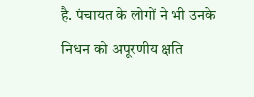है. पंचायत के लोगों ने भी उनके निधन को अपूरणीय क्षति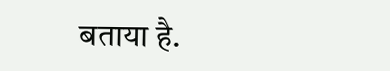बताया है.